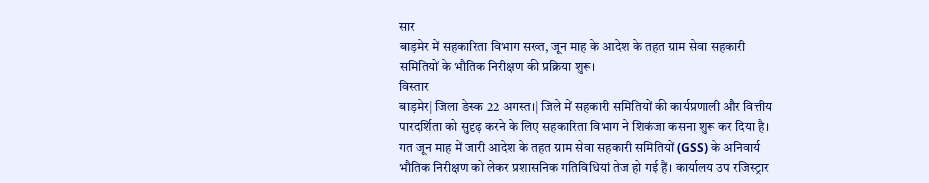सार
बाड़मेर में सहकारिता विभाग सख्त, जून माह के आदेश के तहत ग्राम सेवा सहकारी समितियों के भौतिक निरीक्षण की प्रक्रिया शुरू।
विस्तार
बाड़मेर| जिला ङेस्क 22 अगस्त।| जिले में सहकारी समितियों की कार्यप्रणाली और वित्तीय पारदर्शिता को सुदृढ़ करने के लिए सहकारिता विभाग ने शिकंजा कसना शुरू कर दिया है। गत जून माह में जारी आदेश के तहत ग्राम सेवा सहकारी समितियों (GSS) के अनिवार्य भौतिक निरीक्षण को लेकर प्रशासनिक गतिविधियां तेज हो गई हैं। कार्यालय उप रजिस्ट्रार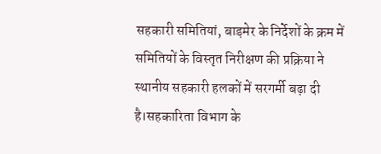सहकारी समितियां, बाड़मेर के निर्देशों के क्रम में समितियों के विस्तृत निरीक्षण की प्रक्रिया ने स्थानीय सहकारी हलकों में सरगर्मी बढ़ा दी है।सहकारिता विभाग के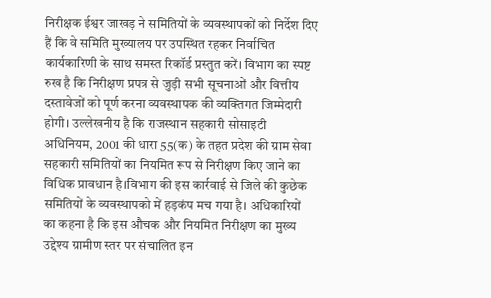निरीक्षक ईश्वर जाखड़ ने समितियों के व्यवस्थापकों को निर्देश दिए हैं कि वे समिति मुख्यालय पर उपस्थित रहकर निर्वाचित कार्यकारिणी के साथ समस्त रिकॉर्ड प्रस्तुत करें। विभाग का स्पष्ट रुख है कि निरीक्षण प्रपत्र से जुड़ी सभी सूचनाओं और वित्तीय दस्तावेजों को पूर्ण करना व्यवस्थापक की व्यक्तिगत जिम्मेदारी होगी। उल्लेखनीय है कि राजस्थान सहकारी सोसाइटी अधिनियम, 2001 की धारा 55(क) के तहत प्रदेश की ग्राम सेवा सहकारी समितियों का नियमित रूप से निरीक्षण किए जाने का विधिक प्रावधान है।विभाग की इस कार्रवाई से जिले की कुछेक समितियों के व्यवस्थापको में हड़कंप मच गया है। अधिकारियों का कहना है कि इस औचक और नियमित निरीक्षण का मुख्य उद्देश्य ग्रामीण स्तर पर संचालित इन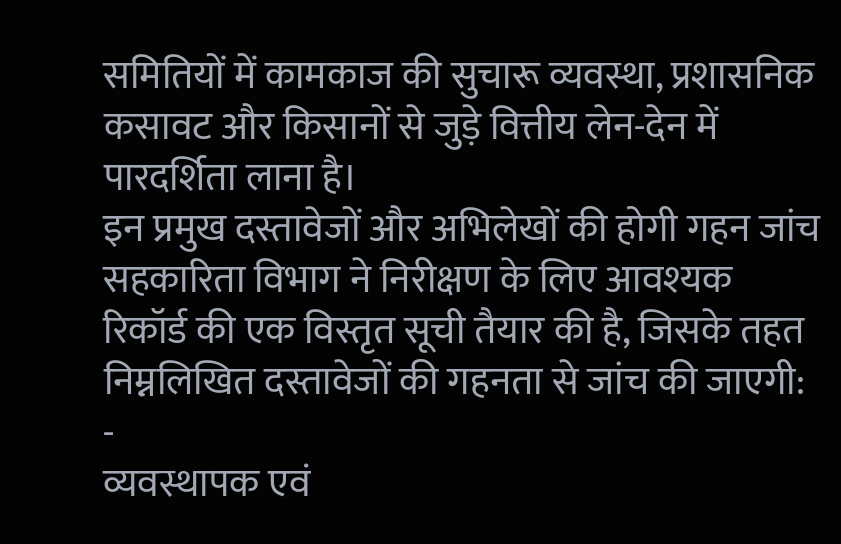समितियों में कामकाज की सुचारू व्यवस्था, प्रशासनिक कसावट और किसानों से जुड़े वित्तीय लेन-देन में पारदर्शिता लाना है।
इन प्रमुख दस्तावेजों और अभिलेखों की होगी गहन जांच
सहकारिता विभाग ने निरीक्षण के लिए आवश्यक रिकॉर्ड की एक विस्तृत सूची तैयार की है, जिसके तहत निम्नलिखित दस्तावेजों की गहनता से जांच की जाएगी:
-
व्यवस्थापक एवं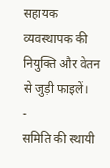सहायक व्यवस्थापक की नियुक्ति और वेतन से जुड़ी फाइलें।
-
समिति की स्थायी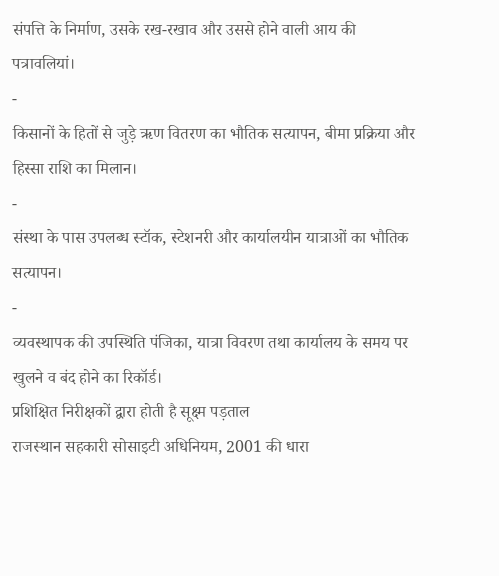संपत्ति के निर्माण, उसके रख-रखाव और उससे होने वाली आय की पत्रावलियां।
-
किसानों के हितों से जुड़े ऋण वितरण का भौतिक सत्यापन, बीमा प्रक्रिया और हिस्सा राशि का मिलान।
-
संस्था के पास उपलब्ध स्टॉक, स्टेशनरी और कार्यालयीन यात्राओं का भौतिक सत्यापन।
-
व्यवस्थापक की उपस्थिति पंजिका, यात्रा विवरण तथा कार्यालय के समय पर खुलने व बंद होने का रिकॉर्ड।
प्रशिक्षित निरीक्षकों द्वारा होती है सूक्ष्म पड़ताल
राजस्थान सहकारी सोसाइटी अधिनियम, 2001 की धारा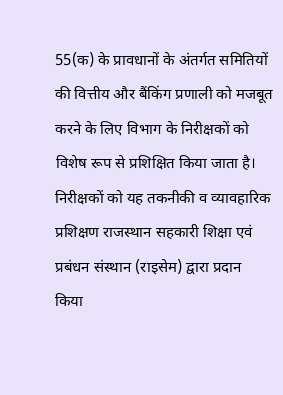55(क) के प्रावधानों के अंतर्गत समितियों की वित्तीय और बैंकिंग प्रणाली को मजबूत करने के लिए विभाग के निरीक्षकों को विशेष रूप से प्रशिक्षित किया जाता है। निरीक्षकों को यह तकनीकी व व्यावहारिक प्रशिक्षण राजस्थान सहकारी शिक्षा एवं प्रबंधन संस्थान (राइसेम) द्वारा प्रदान किया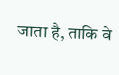जाता है, ताकि वे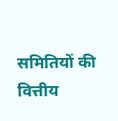समितियों की वित्तीय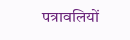पत्रावलियों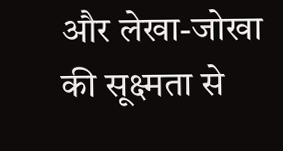और लेखा-जोखा की सूक्ष्मता से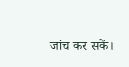जांच कर सकें।